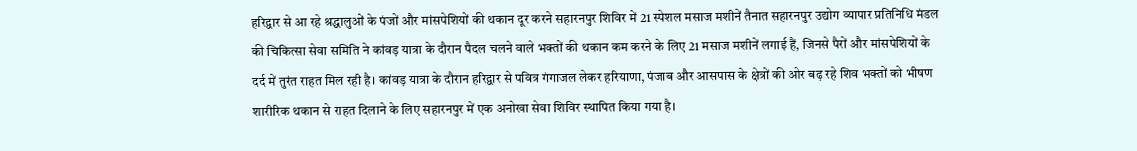हरिद्वार से आ रहे श्रद्धालुओं के पंजों और मांसपेशियों की थकान दूर करने सहारनपुर शिविर में 21 स्पेशल मसाज मशीनें तैनात सहारनपुर उद्योग व्यापार प्रतिनिधि मंडल की चिकित्सा सेवा समिति ने कांवड़ यात्रा के दौरान पैदल चलने वाले भक्तों की थकान कम करने के लिए 21 मसाज मशीनें लगाई हैं, जिनसे पैरों और मांसपेशियों के दर्द में तुरंत राहत मिल रही है। कांवड़ यात्रा के दौरान हरिद्वार से पवित्र गंगाजल लेकर हरियाणा, पंजाब और आसपास के क्षेत्रों की ओर बढ़ रहे शिव भक्तों को भीषण शारीरिक थकान से राहत दिलाने के लिए सहारनपुर में एक अनोखा सेवा शिविर स्थापित किया गया है।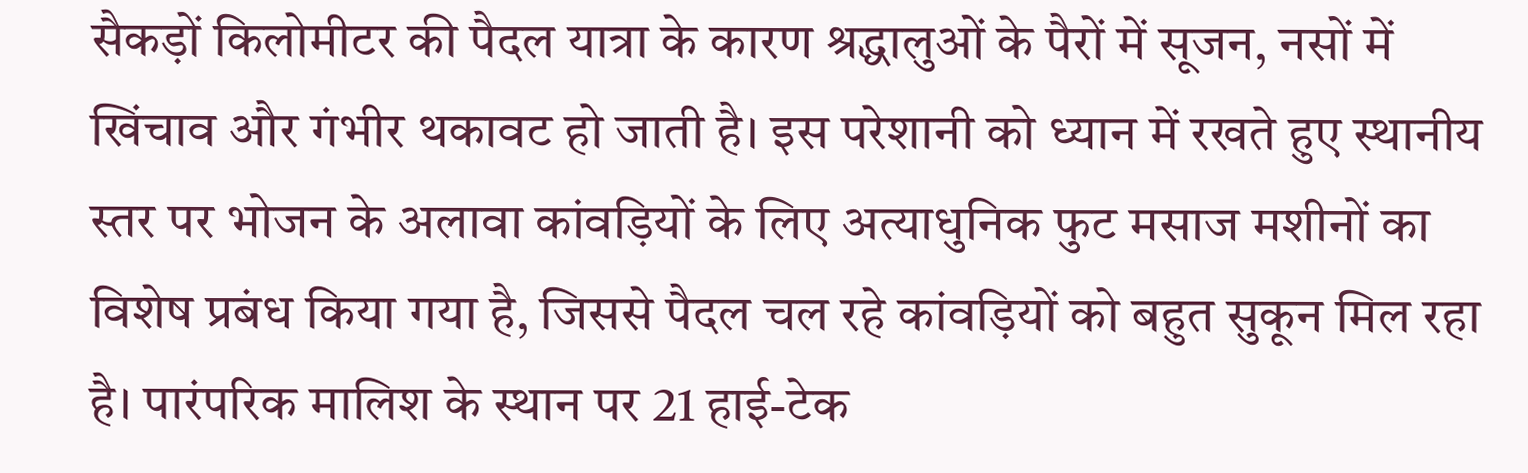सैकड़ों किलोमीटर की पैदल यात्रा के कारण श्रद्धालुओं के पैरों में सूजन, नसों में खिंचाव और गंभीर थकावट हो जाती है। इस परेशानी को ध्यान में रखते हुए स्थानीय स्तर पर भोजन के अलावा कांवड़ियों के लिए अत्याधुनिक फुट मसाज मशीनों का विशेष प्रबंध किया गया है, जिससे पैदल चल रहे कांवड़ियों को बहुत सुकून मिल रहा है। पारंपरिक मालिश के स्थान पर 21 हाई-टेक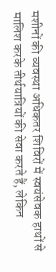मशीनों की व्यवस्था अधिकतर शिविरों में स्वयंसेवक हाथों से मालिश करके तीर्थयात्रियों की सेवा करते हैं, लेकिन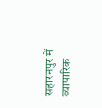सहारनपुर में व्यापारिक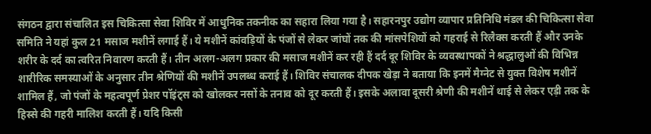संगठन द्वारा संचालित इस चिकित्सा सेवा शिविर में आधुनिक तकनीक का सहारा लिया गया है। सहारनपुर उद्योग व्यापार प्रतिनिधि मंडल की चिकित्सा सेवा समिति ने यहां कुल 21 मसाज मशीनें लगाई हैं। ये मशीनें कांवड़ियों के पंजों से लेकर जांघों तक की मांसपेशियों को गहराई से रिलैक्स करती हैं और उनके शरीर के दर्द का त्वरित निवारण करती हैं। तीन अलग-अलग प्रकार की मसाज मशीनें कर रही हैं दर्द दूर शिविर के व्यवस्थापकों ने श्रद्धालुओं की विभिन्न शारीरिक समस्याओं के अनुसार तीन श्रेणियों की मशीनें उपलब्ध कराई हैं। शिविर संचालक दीपक खेड़ा ने बताया कि इनमें मैग्नेट से युक्त विशेष मशीनें शामिल हैं, जो पंजों के महत्वपूर्ण प्रेशर पॉइंट्स को खोलकर नसों के तनाव को दूर करती हैं। इसके अलावा दूसरी श्रेणी की मशीनें थाई से लेकर एड़ी तक के हिस्से की गहरी मालिश करती हैं। यदि किसी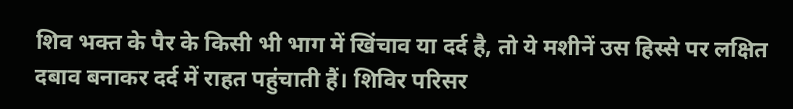शिव भक्त के पैर के किसी भी भाग में खिंचाव या दर्द है, तो ये मशीनें उस हिस्से पर लक्षित दबाव बनाकर दर्द में राहत पहुंचाती हैं। शिविर परिसर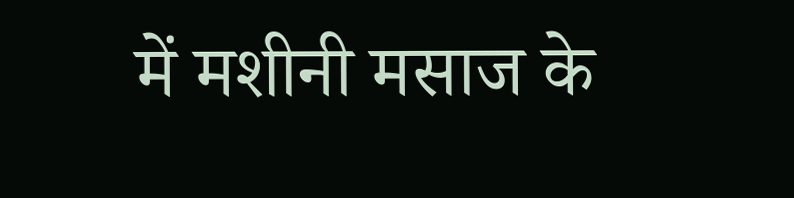में मशीनी मसाज के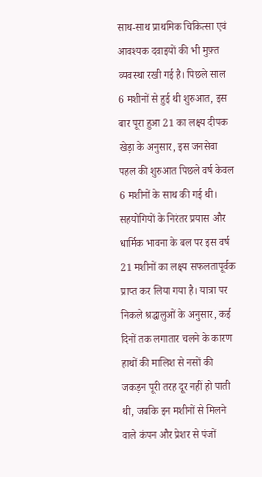साथ-साथ प्राथमिक चिकित्सा एवं आवश्यक दवाइयों की भी मुफ़्त व्यवस्था रखी गई है। पिछले साल 6 मशीनों से हुई थी शुरुआत, इस बार पूरा हुआ 21 का लक्ष्य दीपक खेड़ा के अनुसार, इस जनसेवा पहल की शुरुआत पिछले वर्ष केवल 6 मशीनों के साथ की गई थी। सहयोगियों के निरंतर प्रयास और धार्मिक भावना के बल पर इस वर्ष 21 मशीनों का लक्ष्य सफलतापूर्वक प्राप्त कर लिया गया है। यात्रा पर निकले श्रद्धालुओं के अनुसार, कई दिनों तक लगातार चलने के कारण हाथों की मालिश से नसों की जकड़न पूरी तरह दूर नहीं हो पाती थी, जबकि इन मशीनों से मिलने वाले कंपन और प्रेशर से पंजों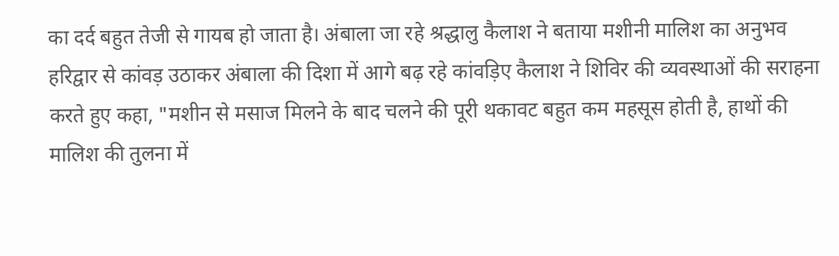का दर्द बहुत तेजी से गायब हो जाता है। अंबाला जा रहे श्रद्धालु कैलाश ने बताया मशीनी मालिश का अनुभव हरिद्वार से कांवड़ उठाकर अंबाला की दिशा में आगे बढ़ रहे कांवड़िए कैलाश ने शिविर की व्यवस्थाओं की सराहना करते हुए कहा, "मशीन से मसाज मिलने के बाद चलने की पूरी थकावट बहुत कम महसूस होती है, हाथों की मालिश की तुलना में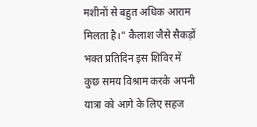मशीनों से बहुत अधिक आराम मिलता है।" कैलाश जैसे सैकड़ों भक्त प्रतिदिन इस शिविर में कुछ समय विश्राम करके अपनी यात्रा को आगे के लिए सहज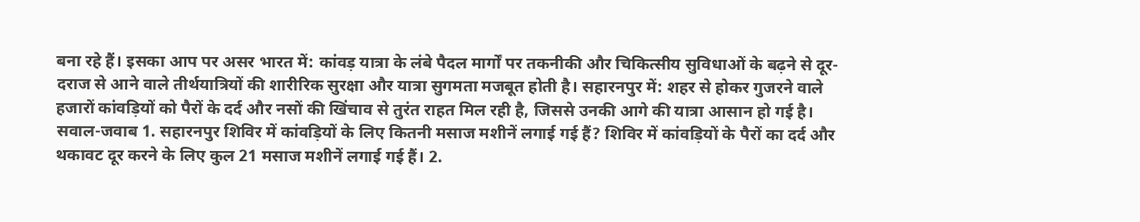बना रहे हैं। इसका आप पर असर भारत में: कांवड़ यात्रा के लंबे पैदल मार्गों पर तकनीकी और चिकित्सीय सुविधाओं के बढ़ने से दूर-दराज से आने वाले तीर्थयात्रियों की शारीरिक सुरक्षा और यात्रा सुगमता मजबूत होती है। सहारनपुर में: शहर से होकर गुजरने वाले हजारों कांवड़ियों को पैरों के दर्द और नसों की खिंचाव से तुरंत राहत मिल रही है, जिससे उनकी आगे की यात्रा आसान हो गई है। सवाल-जवाब 1. सहारनपुर शिविर में कांवड़ियों के लिए कितनी मसाज मशीनें लगाई गई हैं? शिविर में कांवड़ियों के पैरों का दर्द और थकावट दूर करने के लिए कुल 21 मसाज मशीनें लगाई गई हैं। 2.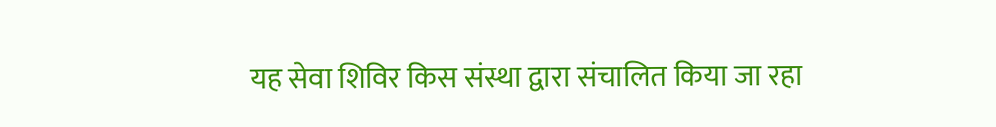यह सेवा शिविर किस संस्था द्वारा संचालित किया जा रहा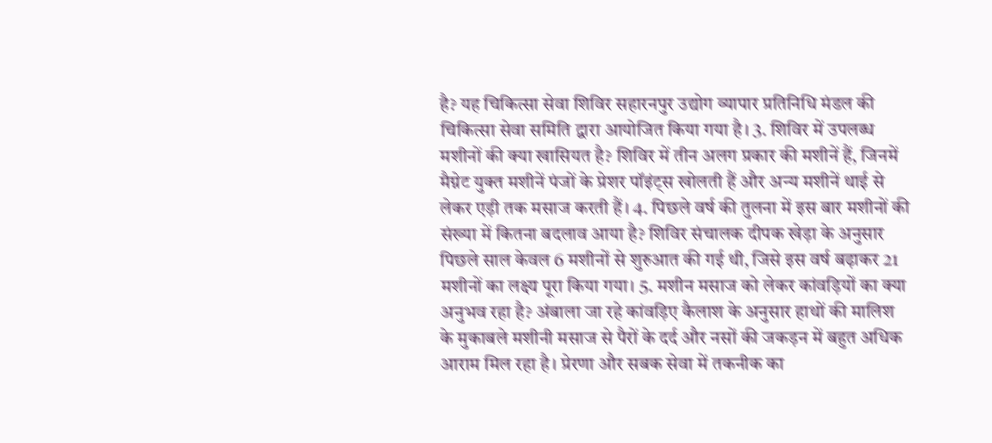है? यह चिकित्सा सेवा शिविर सहारनपुर उद्योग व्यापार प्रतिनिधि मंडल की चिकित्सा सेवा समिति द्वारा आयोजित किया गया है। 3. शिविर में उपलब्ध मशीनों की क्या खासियत है? शिविर में तीन अलग प्रकार की मशीनें हैं, जिनमें मैग्नेट युक्त मशीनें पंजों के प्रेशर पॉइंट्स खोलती हैं और अन्य मशीनें थाई से लेकर एड़ी तक मसाज करती हैं। 4. पिछले वर्ष की तुलना में इस बार मशीनों की संख्या में कितना बदलाव आया है? शिविर संचालक दीपक खेड़ा के अनुसार पिछले साल केवल 6 मशीनों से शुरुआत की गई थी, जिसे इस वर्ष बढ़ाकर 21 मशीनों का लक्ष्य पूरा किया गया। 5. मशीन मसाज को लेकर कांवड़ियों का क्या अनुभव रहा है? अंबाला जा रहे कांवड़िए कैलाश के अनुसार हाथों की मालिश के मुकाबले मशीनी मसाज से पैरों के दर्द और नसों की जकड़न में बहुत अधिक आराम मिल रहा है। प्रेरणा और सबक सेवा में तकनीक का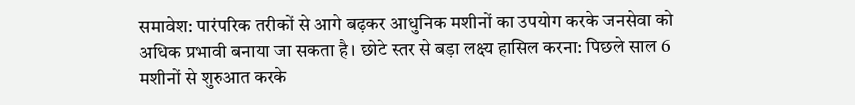समावेश: पारंपरिक तरीकों से आगे बढ़कर आधुनिक मशीनों का उपयोग करके जनसेवा को अधिक प्रभावी बनाया जा सकता है। छोटे स्तर से बड़ा लक्ष्य हासिल करना: पिछले साल 6 मशीनों से शुरुआत करके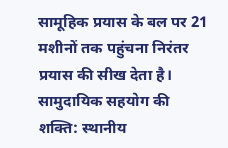सामूहिक प्रयास के बल पर 21 मशीनों तक पहुंचना निरंतर प्रयास की सीख देता है। सामुदायिक सहयोग की शक्ति: स्थानीय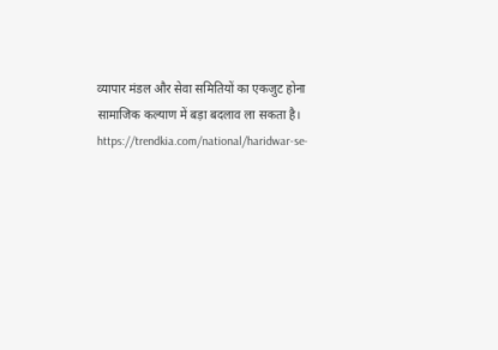व्यापार मंडल और सेवा समितियों का एकजुट होना सामाजिक कल्याण में बड़ा बदलाव ला सकता है। https://trendkia.com/national/haridwar-se-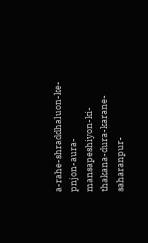a-rahe-shraddhaluon-ke-pnjon-aura-mansapeshiyon-ki-thakana-dura-karane-saharanpur-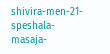shivira-men-21-speshala-masaja-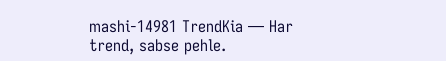mashi-14981 TrendKia — Har trend, sabse pehle.